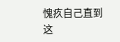愧疚自己直到这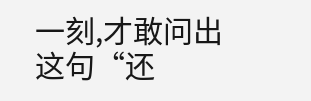一刻,才敢问出这句“还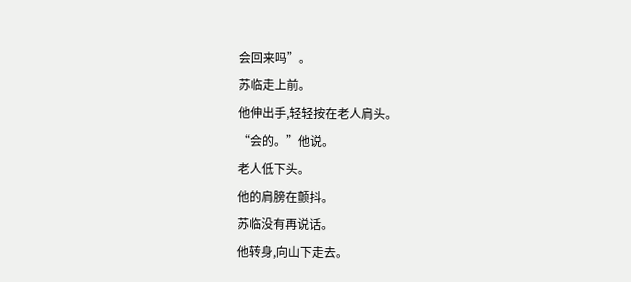会回来吗”。
苏临走上前。
他伸出手,轻轻按在老人肩头。
“会的。”他说。
老人低下头。
他的肩膀在颤抖。
苏临没有再说话。
他转身,向山下走去。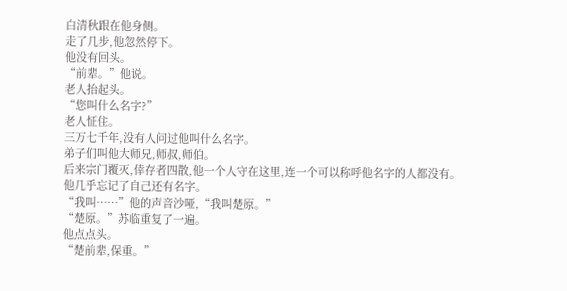白清秋跟在他身侧。
走了几步,他忽然停下。
他没有回头。
“前辈。”他说。
老人抬起头。
“您叫什么名字?”
老人怔住。
三万七千年,没有人问过他叫什么名字。
弟子们叫他大师兄,师叔,师伯。
后来宗门覆灭,倖存者四散,他一个人守在这里,连一个可以称呼他名字的人都没有。
他几乎忘记了自己还有名字。
“我叫……”他的声音沙哑,“我叫楚原。”
“楚原。”苏临重复了一遍。
他点点头。
“楚前辈,保重。”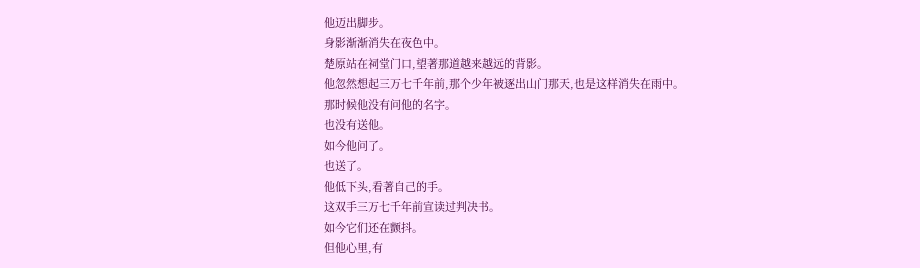他迈出脚步。
身影渐渐消失在夜色中。
楚原站在祠堂门口,望著那道越来越远的背影。
他忽然想起三万七千年前,那个少年被逐出山门那天,也是这样消失在雨中。
那时候他没有问他的名字。
也没有送他。
如今他问了。
也送了。
他低下头,看著自己的手。
这双手三万七千年前宣读过判决书。
如今它们还在颤抖。
但他心里,有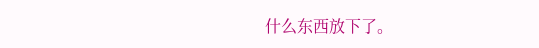什么东西放下了。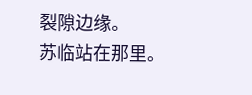裂隙边缘。
苏临站在那里。